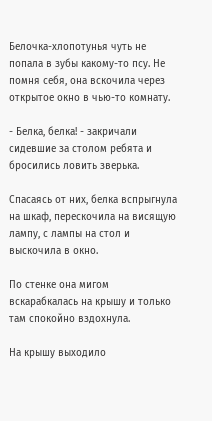Белочка-хлопотунья чуть не попала в зубы какому-то псу. Не помня себя, она вскочила через открытое окно в чью-то комнату.

- Белка, белка! - закричали сидевшие за столом ребята и бросились ловить зверька.

Спасаясь от них, белка вспрыгнула на шкаф, перескочила на висящую лампу, с лампы на стол и выскочила в окно.

По стенке она мигом вскарабкалась на крышу и только там спокойно вздохнула.

На крышу выходило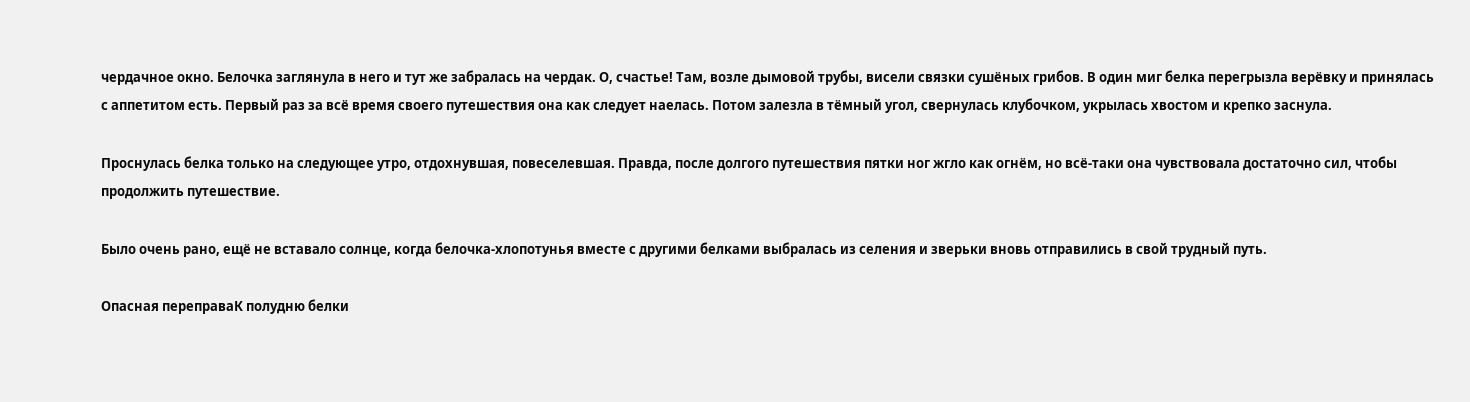чердачное окно. Белочка заглянула в него и тут же забралась на чердак. О, счастье! Там, возле дымовой трубы, висели связки сушёных грибов. В один миг белка перегрызла верёвку и принялась с аппетитом есть. Первый раз за всё время своего путешествия она как следует наелась. Потом залезла в тёмный угол, свернулась клубочком, укрылась хвостом и крепко заснула.

Проснулась белка только на следующее утро, отдохнувшая, повеселевшая. Правда, после долгого путешествия пятки ног жгло как огнём, но всё-таки она чувствовала достаточно сил, чтобы продолжить путешествие.

Было очень рано, ещё не вставало солнце, когда белочка-хлопотунья вместе с другими белками выбралась из селения и зверьки вновь отправились в свой трудный путь.

Опасная переправаК полудню белки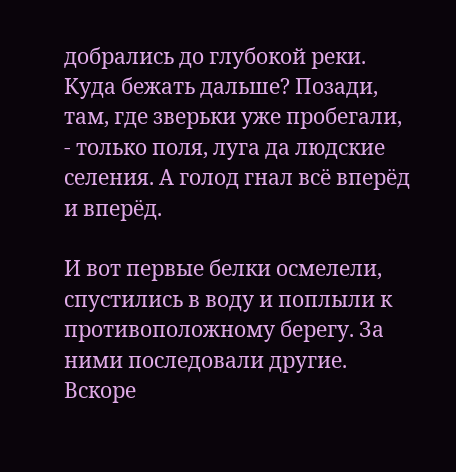добрались до глубокой реки. Куда бежать дальше? Позади, там, где зверьки уже пробегали, - только поля, луга да людские селения. А голод гнал всё вперёд и вперёд.

И вот первые белки осмелели, спустились в воду и поплыли к противоположному берегу. За ними последовали другие. Вскоре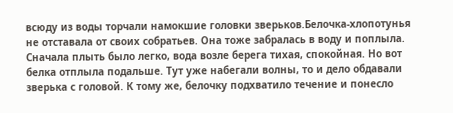всюду из воды торчали намокшие головки зверьков.Белочка-хлопотунья не отставала от своих собратьев. Она тоже забралась в воду и поплыла. Сначала плыть было легко, вода возле берега тихая, спокойная. Но вот белка отплыла подальше. Тут уже набегали волны, то и дело обдавали зверька с головой. К тому же, белочку подхватило течение и понесло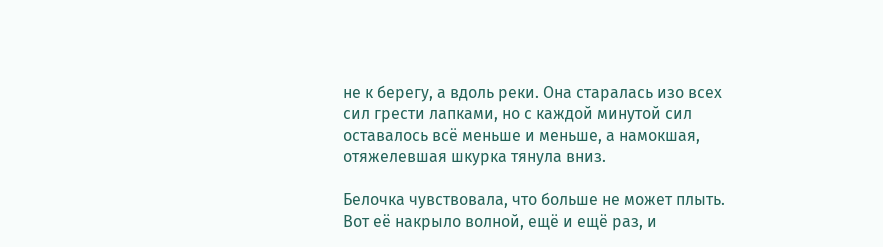не к берегу, а вдоль реки. Она старалась изо всех сил грести лапками, но с каждой минутой сил оставалось всё меньше и меньше, а намокшая, отяжелевшая шкурка тянула вниз.

Белочка чувствовала, что больше не может плыть. Вот её накрыло волной, ещё и ещё раз, и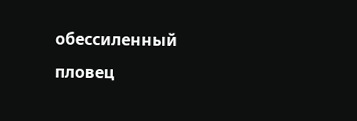обессиленный пловец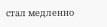стал медленно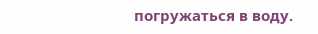погружаться в воду.